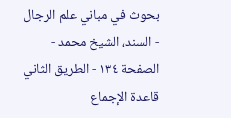بحوث في مباني علم الرجال - السند، الشيخ محمد - الصفحة ١٣٤ - الطريق الثاني قاعدة الإجماع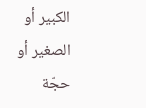الكبير أو الصغير أو حجّة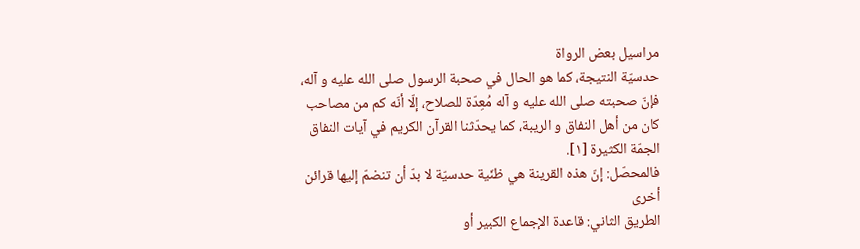مراسيل بعض الرواة
حدسيّة النتيجة، كما هو الحال في صحبة الرسول صلى الله عليه و آله، فإنّ صحبته صلى الله عليه و آله مُعِدّة للصلاح، إلّا أنّه كم من مصاحب كان من أهل النفاق و الريبة، كما يحدّثنا القرآن الكريم في آيات النفاق الجمّة الكثيرة [١].
فالمحصّل: إنّ هذه القرينة هي ظنّية حدسيّة لا بدّ أن تنضمّ إليها قرائن أخرى
الطريق الثاني: قاعدة الإجماع الكبير أو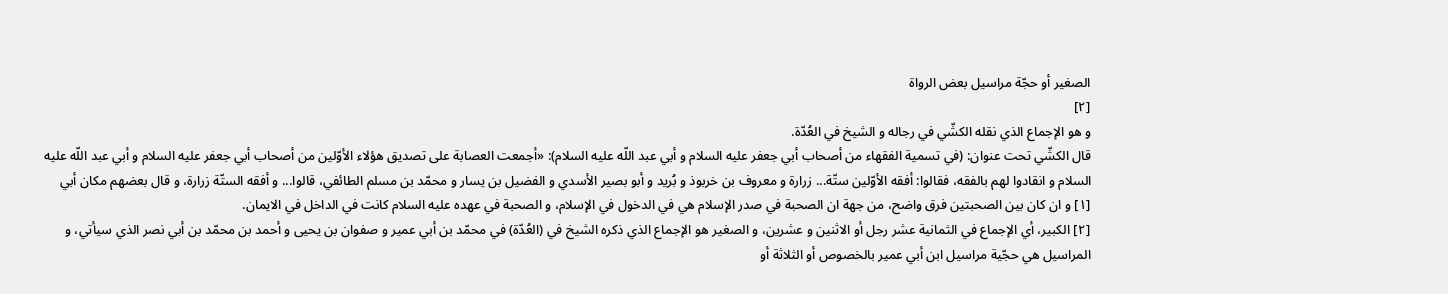الصغير أو حجّة مراسيل بعض الرواة
[٢]
و هو الإجماع الذي نقله الكشّي في رجاله و الشيخ في العُدّة.
قال الكشّي تحت عنوان: (في تسمية الفقهاء من أصحاب أبي جعفر عليه السلام و أبي عبد اللّه عليه السلام): «أجمعت العصابة على تصديق هؤلاء الأوّلين من أصحاب أبي جعفر عليه السلام و أبي عبد اللّه عليه السلام و انقادوا لهم بالفقه، فقالوا: أفقه الأوّلين ستّة... زرارة و معروف بن خربوذ و بُريد و أبو بصير الأسدي و الفضيل بن يسار و محمّد بن مسلم الطائفي، قالوا... و أفقه الستّة زرارة، و قال بعضهم مكان أبي
[١] و ان كان بين الصحبتين فرق واضح، من جهة ان الصحبة في صدر الإسلام هي في الدخول في الإسلام، و الصحبة في عهده عليه السلام كانت في الداخل في الايمان.
[٢] الكبير، أي الإجماع في الثمانية عشر رجل أو الاثنين و عشرين، و الصغير هو الإجماع الذي ذكره الشيخ في (العُدّة) في محمّد بن أبي عمير و صفوان بن يحيى و أحمد بن محمّد بن أبي نصر الذي سيأتي، و المراسيل هي حجّية مراسيل ابن أبي عمير بالخصوص أو الثلاثة أو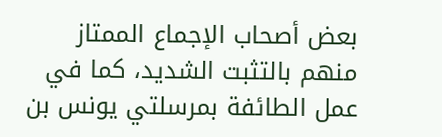بعض أصحاب الإجماع الممتاز منهم بالتثبت الشديد، كما في عمل الطائفة بمرسلتي يونس بن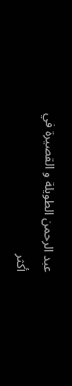عبد الرحمن الطويلة و القصيرة في أكثر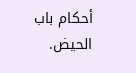أحكام باب الحيض.